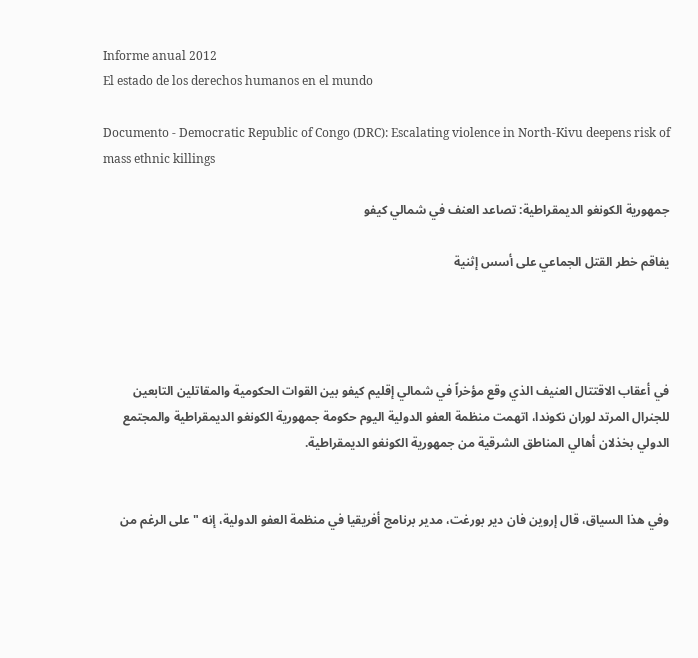Informe anual 2012
El estado de los derechos humanos en el mundo

Documento - Democratic Republic of Congo (DRC): Escalating violence in North-Kivu deepens risk of mass ethnic killings

جمهورية الكونغو الديمقراطية: تصاعد العنف في شمالي كيفو

يفاقم خطر القتل الجماعي على أسس إثنية




في أعقاب الاقتتال العنيف الذي وقع مؤخراً في شمالي إقليم كيفو بين القوات الحكومية والمقاتلين التابعين للجنرال المرتد لوران نكوندا، اتهمت منظمة العفو الدولية اليوم حكومة جمهورية الكونغو الديمقراطية والمجتمع الدولي بخذلان أهالي المناطق الشرقية من جمهورية الكونغو الديمقراطية.


وفي هذا السياق، قال إروين فان دير بورغت، مدير برنامج أفريقيا في منظمة العفو الدولية، إنه "على الرغم من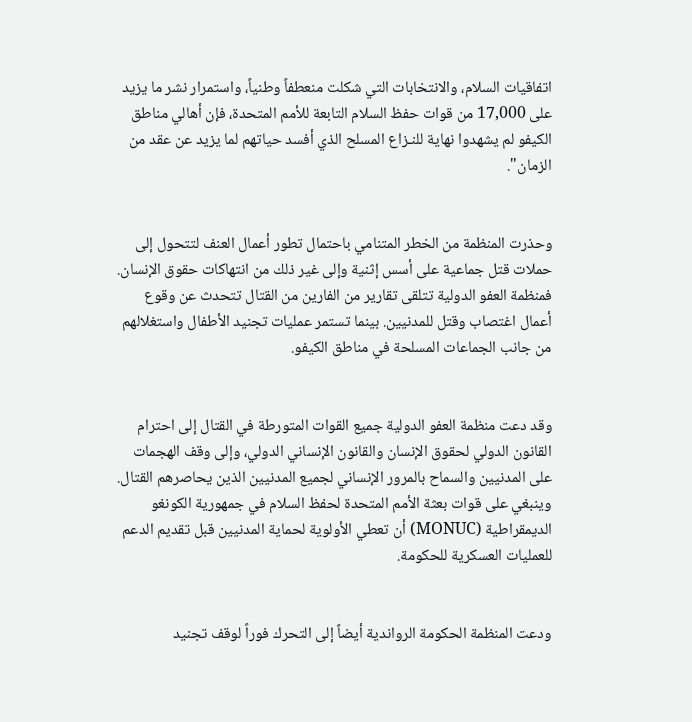اتفاقيات السلام، والانتخابات التي شكلت منعطفاً وطنياً، واستمرار نشر ما يزيد على 17,000 من قوات حفظ السلام التابعة للأمم المتحدة، فإن أهالي مناطق الكيفو لم يشهدوا نهاية للنـزاع المسلح الذي أفسد حياتهم لما يزيد عن عقد من الزمان".


وحذرت المنظمة من الخطر المتنامي باحتمال تطور أعمال العنف لتتحول إلى حملات قتل جماعية على أسس إثنية وإلى غير ذلك من انتهاكات حقوق الإنسان. فمنظمة العفو الدولية تتلقى تقارير من الفارين من القتال تتحدث عن وقوع أعمال اغتصاب وقتل للمدنيين. بينما تستمر عمليات تجنيد الأطفال واستغلالهم من جانب الجماعات المسلحة في مناطق الكيفو.


وقد دعت منظمة العفو الدولية جميع القوات المتورطة في القتال إلى احترام القانون الدولي لحقوق الإنسان والقانون الإنساني الدولي، وإلى وقف الهجمات على المدنيين والسماح بالمرور الإنساني لجميع المدنيين الذين يحاصرهم القتال. وينبغي على قوات بعثة الأمم المتحدة لحفظ السلام في جمهورية الكونغو الديمقراطية (MONUC) أن تعطي الأولوية لحماية المدنيين قبل تقديم الدعم للعمليات العسكرية للحكومة.


ودعت المنظمة الحكومة الرواندية أيضاً إلى التحرك فوراً لوقف تجنيد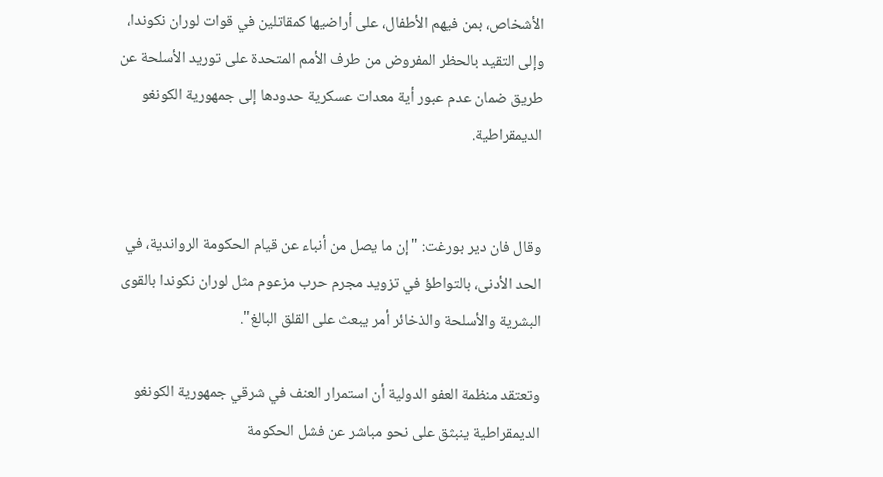الأشخاص، بمن فيهم الأطفال، على أراضيها كمقاتلين في قوات لوران نكوندا، وإلى التقيد بالحظر المفروض من طرف الأمم المتحدة على توريد الأسلحة عن طريق ضمان عدم عبور أية معدات عسكرية حدودها إلى جمهورية الكونغو الديمقراطية.


وقال فان دير بورغت: "إن ما يصل من أنباء عن قيام الحكومة الرواندية، في الحد الأدنى، بالتواطؤ في تزويد مجرم حرب مزعوم مثل لوران نكوندا بالقوى البشرية والأسلحة والذخائر أمر يبعث على القلق البالغ".

وتعتقد منظمة العفو الدولية أن استمرار العنف في شرقي جمهورية الكونغو الديمقراطية ينبثق على نحو مباشر عن فشل الحكومة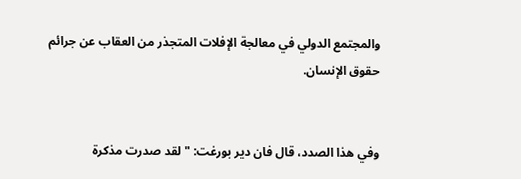والمجتمع الدولي في معالجة الإفلات المتجذر من العقاب عن جرائم حقوق الإنسان.


وفي هذا الصدد، قال فان دير بورغت: "لقد صدرت مذكرة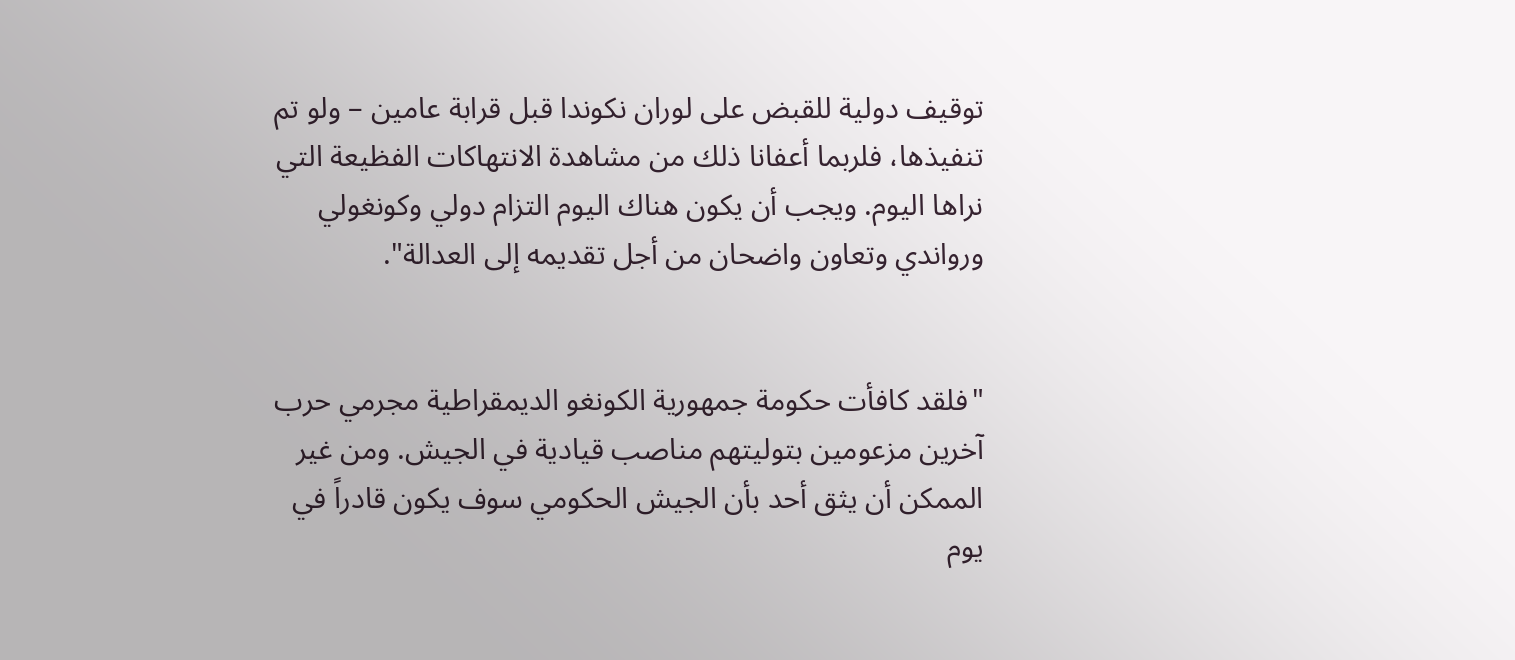توقيف دولية للقبض على لوران نكوندا قبل قرابة عامين – ولو تم تنفيذها، فلربما أعفانا ذلك من مشاهدة الانتهاكات الفظيعة التي نراها اليوم. ويجب أن يكون هناك اليوم التزام دولي وكونغولي ورواندي وتعاون واضحان من أجل تقديمه إلى العدالة".


"فلقد كافأت حكومة جمهورية الكونغو الديمقراطية مجرمي حرب آخرين مزعومين بتوليتهم مناصب قيادية في الجيش. ومن غير الممكن أن يثق أحد بأن الجيش الحكومي سوف يكون قادراً في يوم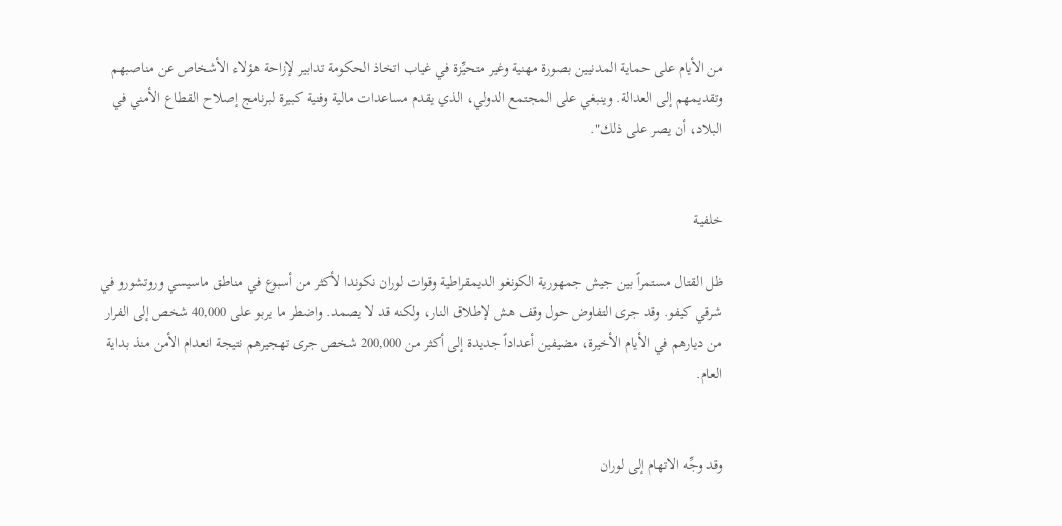من الأيام على حماية المدنيين بصورة مهنية وغير متحيِّزة في غياب اتخاذ الحكومة تدابير لإزاحة هؤلاء الأشخاص عن مناصبهم وتقديمهم إلى العدالة. وينبغي على المجتمع الدولي، الذي يقدم مساعدات مالية وفنية كبيرة لبرنامج إصلاح القطاع الأمني في البلاد، أن يصر على ذلك".


خلفيـة

ظل القتال مستمراً بين جيش جمهورية الكونغو الديمقراطية وقوات لوران نكوندا لأكثر من أسبوع في مناطق ماسيسي وروتشورو في شرقي كيفو. وقد جرى التفاوض حول وقف هش لإطلاق النار، ولكنه قد لا يصمد. واضطر ما يربو على 40,000 شخص إلى الفرار من ديارهم في الأيام الأخيرة، مضيفين أعداداً جديدة إلى أكثر من 200,000 شخص جرى تهجيرهم نتيجة انعدام الأمن منذ بداية العام.


وقد وجِّه الاتهام إلى لوران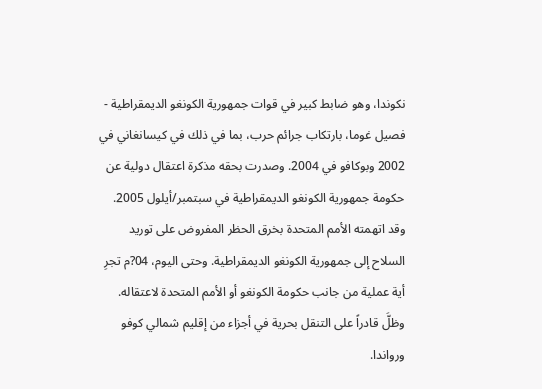نكوندا، وهو ضابط كبير في قوات جمهورية الكونغو الديمقراطية - فصيل غوما، بارتكاب جرائم حرب، بما في ذلك في كيسانغاني في 2002 وبوكافو في 2004. وصدرت بحقه مذكرة اعتقال دولية عن حكومة جمهورية الكونغو الديمقراطية في سبتمبر/أيلول 2005. وقد اتهمته الأمم المتحدة بخرق الحظر المفروض على توريد السلاح إلى جمهورية الكونغو الديمقراطية. وحتى اليوم، 04?م تجرِ أية عملية من جانب حكومة الكونغو أو الأمم المتحدة لاعتقاله. وظلَّ قادراً على التنقل بحرية في أجزاء من إقليم شمالي كوفو ورواندا.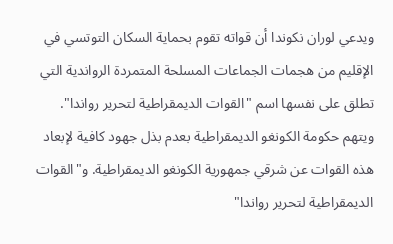ويدعي لوران نكوندا أن قواته تقوم بحماية السكان التوتسي في الإقليم من هجمات الجماعات المسلحة المتمردة الرواندية التي تطلق على نفسها اسم "القوات الديمقراطية لتحرير رواندا". ويتهم حكومة الكونغو الديمقراطية بعدم بذل جهود كافية لإبعاد هذه القوات عن شرقي جمهورية الكونغو الديمقراطية. و"القوات الديمقراطية لتحرير رواندا"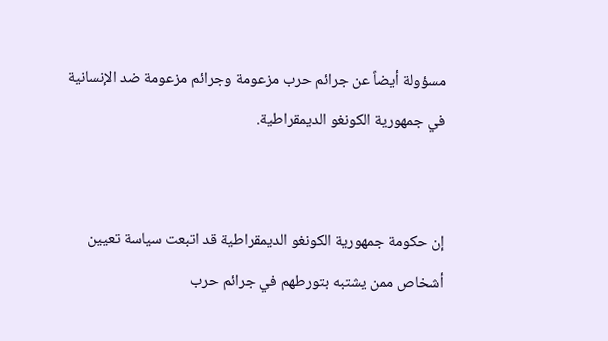مسؤولة أيضاً عن جرائم حرب مزعومة وجرائم مزعومة ضد الإنسانية في جمهورية الكونغو الديمقراطية.


إن حكومة جمهورية الكونغو الديمقراطية قد اتبعت سياسة تعيين أشخاص ممن يشتبه بتورطهم في جرائم حرب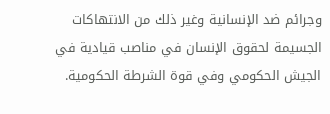وجرائم ضد الإنسانية وغير ذلك من الانتهاكات الجسيمة لحقوق الإنسان في مناصب قيادية في الجيش الحكومي وفي قوة الشرطة الحكومية.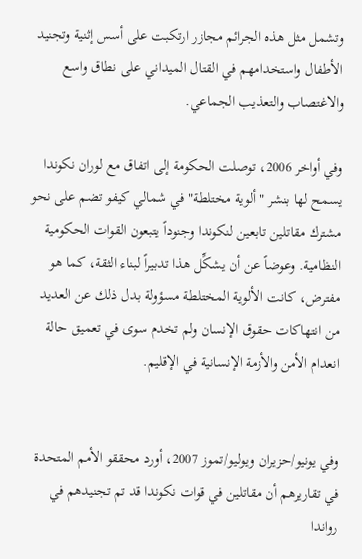وتشمل مثل هذه الجرائم مجازر ارتكبت على أسس إثنية وتجنيد الأطفال واستخدامهم في القتال الميداني على نطاق واسع والاغتصاب والتعذيب الجماعي.

وفي أواخر 2006، توصلت الحكومة إلى اتفاق مع لوران نكوندا يسمح لها بنشر "ألوية مختلطة" في شمالي كيفو تضم على نحو مشترك مقاتلين تابعين لنكوندا وجنوداً يتبعون القوات الحكومية النظامية. وعوضاً عن أن يشكِّل هذا تدبيراً لبناء الثقة، كما هو مفترض، كانت الألوية المختلطة مسؤولة بدل ذلك عن العديد من انتهاكات حقوق الإنسان ولم تخدم سوى في تعميق حالة انعدام الأمن والأزمة الإنسانية في الإقليم.


وفي يونيو/حزيران ويوليو/تموز 2007، أورد محققو الأمم المتحدة في تقاريرهم أن مقاتلين في قوات نكوندا قد تم تجنيدهم في رواندا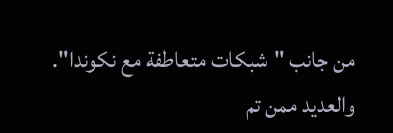من جانب "شبكات متعاطفة مع نكوندا". والعديد ممن تم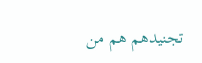تجنيدهم هم من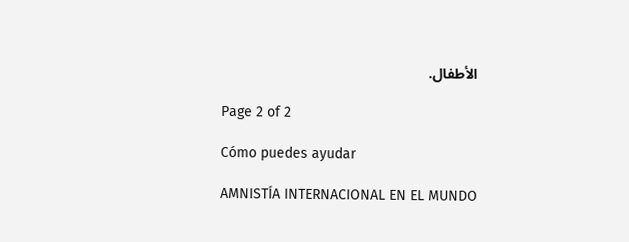الأطفال.

Page 2 of 2

Cómo puedes ayudar

AMNISTÍA INTERNACIONAL EN EL MUNDO